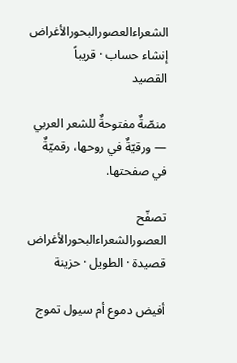الشعراءالعصورالبحورالأغراض
إنشاء حساب · قريباً
القصيد

منصّةٌ مفتوحةٌ للشعر العربي — ورقيّةٌ في روحها، رقميّةٌ في صفحتها.

تصفّح
العصورالشعراءالبحورالأغراض
قصيدة · الطويل · حزينة

أفيض دموع أم سيول تموج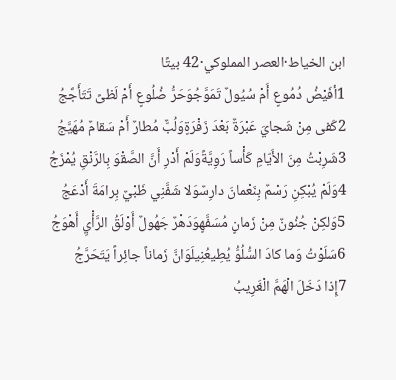ابن الخياط·العصر المملوكي·42 بيتًا
1أفَيْضُ دُمُوعٍ أَمْ سُيُولٌ تَمَوَّجُوَحَرُّ ضُلُوعٍ أَمْ لَظىً تَتَأَجَّجُ
2كَفى مِنْ شَجايَ عَبْرَةٌ بَعْدَ زَفْرَةٍوَلُبٌّ مُطارٌ أَمْ سَقامٌ مُهَيَّجُ
3شَرِبْتُ مِنَ الأَيّامِ كَأْساً رَوِيَّةًوَلَمْ أَدْرِ أَنَّ الصَّقْوَ بِالرَّنْقِ يُمْزَجُ
4وَلَمْ يُبْكِنِ رَسْمٌ بِنَعْمانَ دارِسٌوَلا شَفَّنِي ظَبْيٌ بِرامَةَ أَدْعَجُ
5وَلكِنْ جُنُونٌ مِنْ زَمانٍ مُسَفَّهٍوَدَهْرٌ جَهُولٌ أَوْلَقُ الرَّأْيِ أَهْوَجُ
6سَلَوْتُ وَما كادَ السُّلُوُّ يُطِيعُنِيلَوَانَّ زَماناً جائِراً يَتَحَرَّجُ
7إِذا دَخَلَ الْهَمَّ الْغَرِيبُ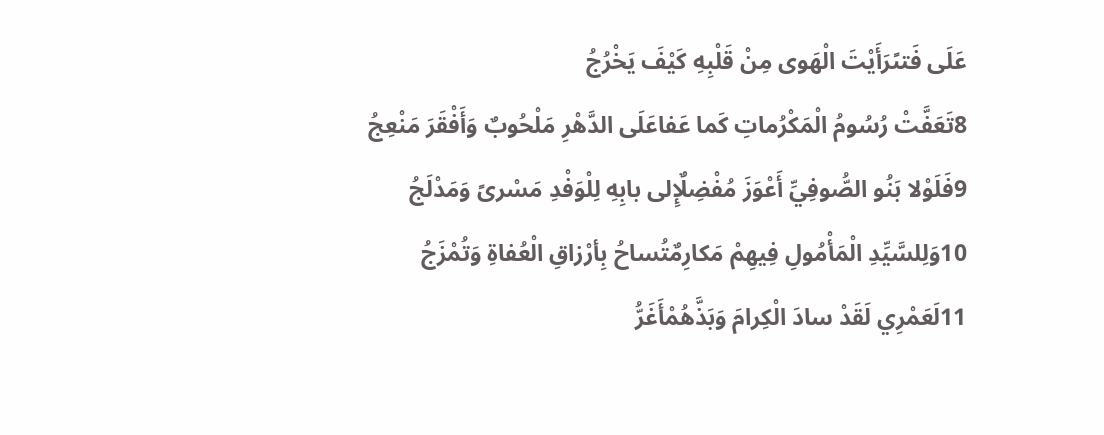عَلَى فَتىًرَأَيْتَ الْهَوى مِنْ قَلْبِهِ كَيْفَ يَخْرُجُ
8تَعَفَّتْ رُسُومُ الْمَكْرُماتِ كَما عَفاعَلَى الدَّهْرِ مَلْحُوبٌ وَأَفْقَرَ مَنْعِجُ
9فَلَوْلا بَنُو الصُّوفِيِّ أَعْوَزَ مُفْضِلٌإِلى بابِهِ لِلْوَفْدِ مَسْرىً وَمَدْلَجُ
10وَلِلسَّيِّدِ الْمَأْمُولِ فِيهِمْ مَكارِمٌتُساحُ بِأرْزاقِ الْعُفاةِ وَتُمْزَجُ
11لَعَمْرِي لَقَدْ سادَ الْكِرامَ وَبَذَّهُمْأَغَرُّ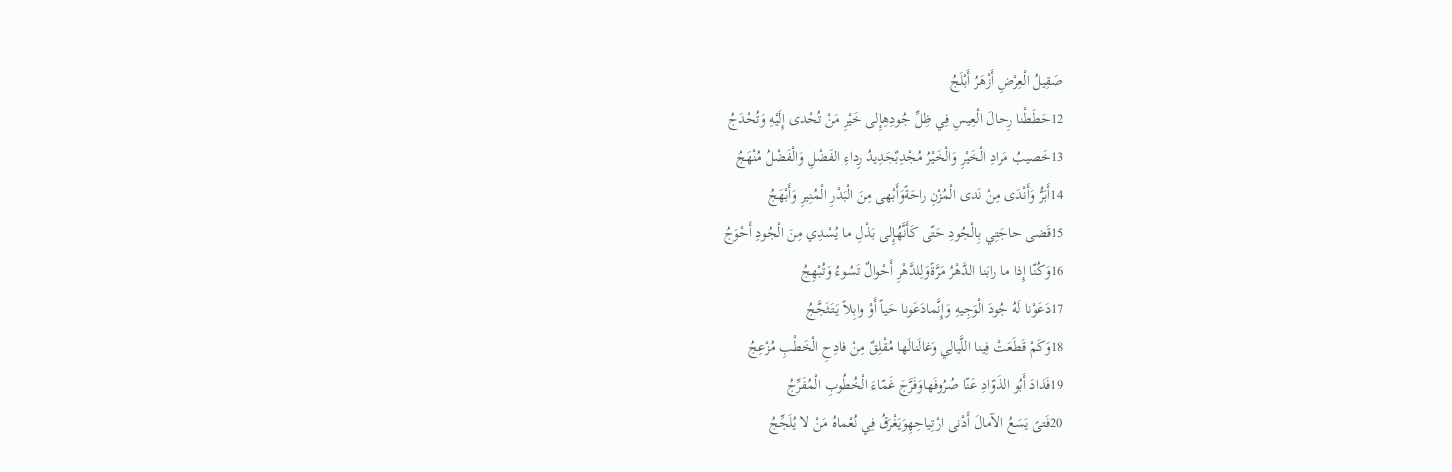صَقِيلُ الْعِرْضِ أَزْهَرُ أَبْلَجُ
12حَطَطْنا رِحالَ الْعِيسِ فِي ظِلِّ جُودِهِإِلى خَيْرِ مَنْ تُحْدى إِلَيْهِ وَتُحْدَجُ
13خَصيبُ مَرادِ الْخَيْرِ وَالْخَيْرُ مُجْدِبٌجَدِيدُ رِداءِ الفَضْلِ وَالْفَضْلُ مُنْهَجُ
14أَبَرُّ وَأَنْدَى مِنْ نَدى الْمُزْنِ راحَةًوَأَبْهى مِنَ الْبَدْرِ الْمُنِيرِ وَأَبْهَجُ
15قَضى حاجَتِي بِالْجُودِ حَتّى كَأَنَّهُإِلى بَذْلِ ما يُسْدِي مِنَ الْجُودِ أَحْوَجُ
16وَكُنّا إِذا ما رابَنا الدَّهْرُ مَرَّةًوَلِلدَّهْرِ أَحْوالٌ تَسُوءُ وَتُبْهِجُ
17دَعَوْنا لَهُ جُودَ الْوَجِيهِ وَإِنَّمادَعَونا حَياً أَوْ وابِلاً يَتَثَجَّجُ
18وَكَمْ قَطَعَتْ فِينا اللَّيالِي وَغالَنالَها مُقْلِقٌ مِنْ فادِحِ الْخَطْبِ مُزْعِجُ
19فَذادَ أَبُو الذَوّادِ عَنّا صُرُوفَهاوَفَرَّجَ غَمّاءَ الْخُطُوبِ الْمُفَرِّجُ
20فَتىً يَسَعُ الآمالَ أَدْنى ارْتِياحِهِوَيَغْرَقُ فِي نُعْماهُ مَنْ لا يُلَجِّجُ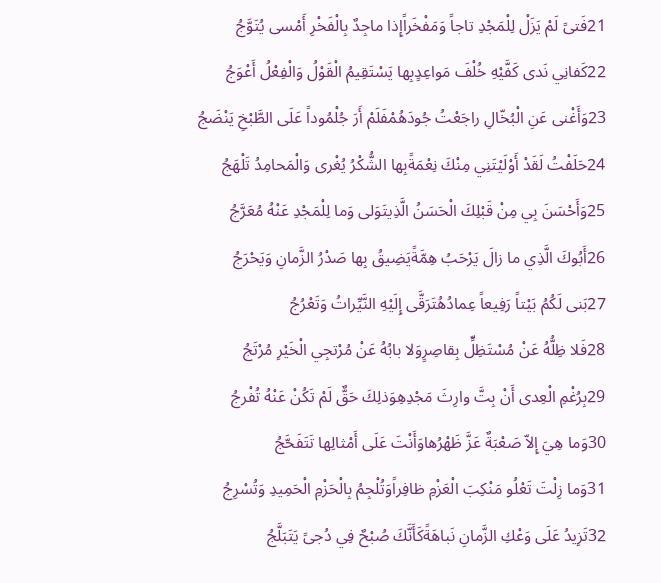21فَتىً لَمْ يَزَلْ لِلْمَجْدِ تاجاً وَمَفْخَراًإِذا ماجِدٌ بِالْفَخْرِ أَمْسى يُتَوَّجُ
22كَفانِي نَدى كَفَّيْهِ خُلْفَ مَواعِدٍبِها يَسْتَقِيمُ الْقَوْلُ وَالْفِعْلُ أَعْوَجُ
23وَأَغْنى عَنِ الْبُخّالِ راجَعْتُ جُودَهُمْفَلَمْ أَرَ جُلْمُوداً عَلَى الطَّبْخِ يَنْضَجُ
24حَلَفْتُ لَقَدْ أَوْلَيْتَنِي مِنْكَ نِعْمَةًبِها الشُّكْرُ يُغْرى وَالْمَحامِدُ تَلْهَجُ
25وَأَحْسَنَ بِي مِنْ قَبْلِكَ الْحَسَنُ الَّذِيتَوَلى وَما لِلْمَجْدِ عَنْهُ مُعَرَّجُ
26أَبُوكَ الَّذِي ما زالَ يَرْحَبُ هِمَّةًيَضِيقُ بِها صَدْرُ الزَّمانِ وَيَحْرَجُ
27بَنى لَكُمُ بَيْتاً رَفِيعاً عِمادُهُتَرَقَّى إِلَيْهِ النَّيِّراتُ وَتَعْرُجُ
28فَلا ظِلُّهُ عَنْ مُسْتَظِلٍّ بِقاصِرٍوَلا بابُهُ عَنْ مُرْتجِي الْخَيْرِ مُرْتَجُ
29بِرُغْمِ الْعِدى أَنْ بِتَّ وارِثَ مَجْدِهِوَذلِكَ حَقٌّ لَمْ تَكُنْ عَنْهُ تُفْرجُ
30وَما هِيَ إِلاّ صَعْبَةٌ عَزَّ ظَهْرُهاوَأَنْتَ عَلَى أَمْثالِها تَتَفَحَّجُ
31وَما زِلْتَ تَعْلُو مَنْكِبَ الْعَزْمِ ظافِراًوَتُلْجِمُ بِالْحَزْمِ الْحَمِيدِ وَتُسْرِجُ
32تَزِيدُ عَلَى وَعْكِ الزَّمانِ نَباهَةًكَأَنَّكَ صُبْحٌ فِي دُجىً يَتَبَلَّجُ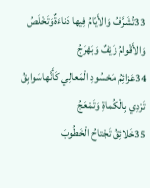33تُشَرَّفُ وَالأَيّامُ فِيها دَناءَةٌوَتَخْلَصُ وَالأَقْوامُ زَيْفٌ وَبَهْرَجُ
34عَزائِمُ مَحْسُودِ الْمَعالِي كَأَنَّهاسَوابِقُ تَرْدِي بِالْكُماةِ وَتَمْعَجُ
35خَلائِقُ تَجْتاحُ الْخَطُوبَ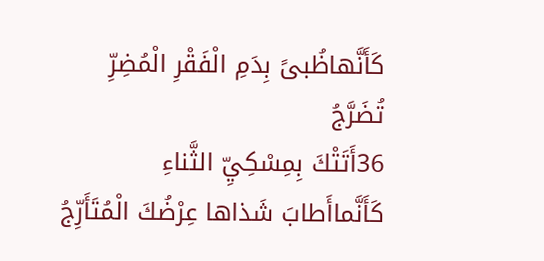كَأَنَّهاظُبىً بِدَمِ الْفَقْرِ الْمُضِرِّ تُضَرَّجُ
36أَتَتْكَ بِمِسْكِيِّ الثَّناءِ كَأَنَّماأَطابَ شَذاها عِرْضُكَ الْمُتَأَرِّجُ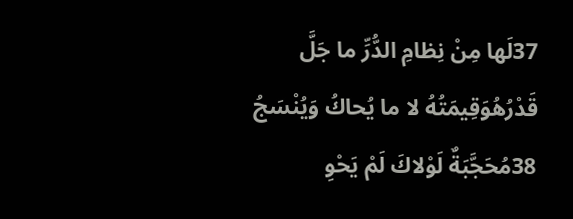37لَها مِنْ نِظامِ الدُّرِّ ما جَلَّ قَدْرُهُوَقِيمَتُهُ لا ما يُحاكُ وَيُنْسَجُ
38مُحَجَّبَةٌ لَوْلاكَ لَمْ يَحْوِ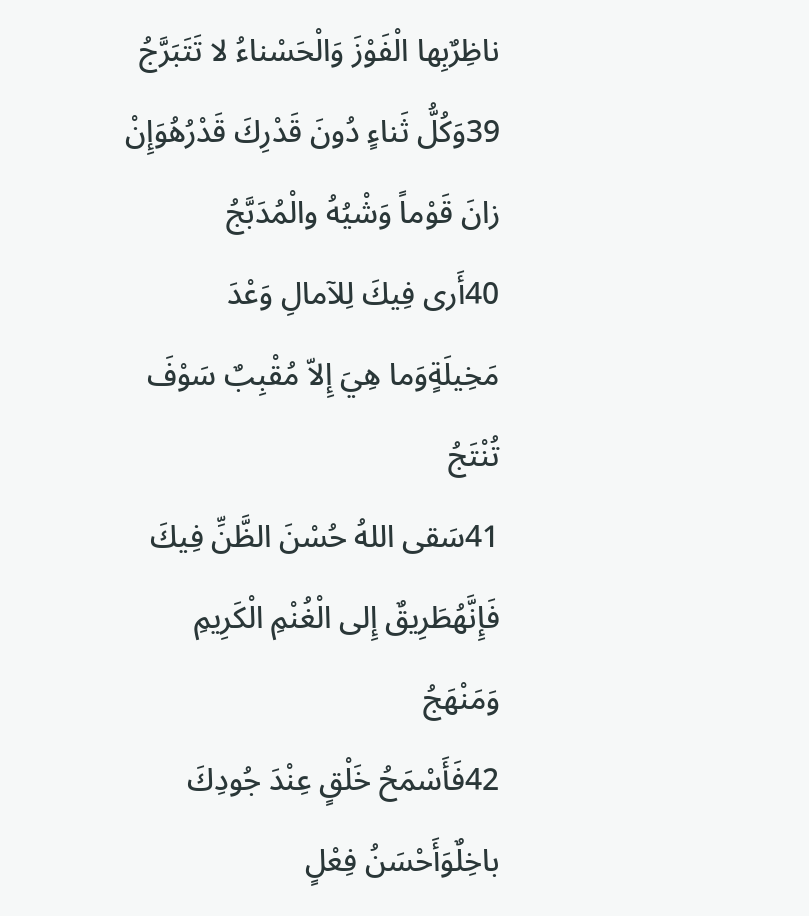ناظِرٌبِها الْفَوْزَ وَالْحَسْناءُ لا تَتَبَرَّجُ
39وَكُلُّ ثَناءٍ دُونَ قَدْرِكَ قَدْرُهُوَإِنْ زانَ قَوْماً وَشْيُهُ والْمُدَبَّجُ
40أَرى فِيكَ لِلآمالِ وَعْدَ مَخِيلَةٍوَما هِيَ إِلاّ مُقْبِبٌ سَوْفَ تُنْتَجُ
41سَقى اللهُ حُسْنَ الظَّنِّ فِيكَ فَإِنَّهُطَرِيقٌ إِلى الْغُنْمِ الْكَرِيمِ وَمَنْهَجُ
42فَأَسْمَحُ خَلْقٍ عِنْدَ جُودِكَ باخِلٌوَأَحْسَنُ فِعْلٍ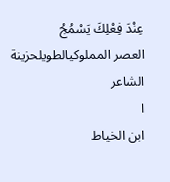عِنْدَ فِعْلِكَ يَسْمُجُ
العصر المملوكيالطويلحزينة
الشاعر
ا
ابن الخياط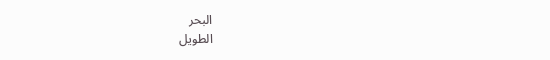البحر
الطويل